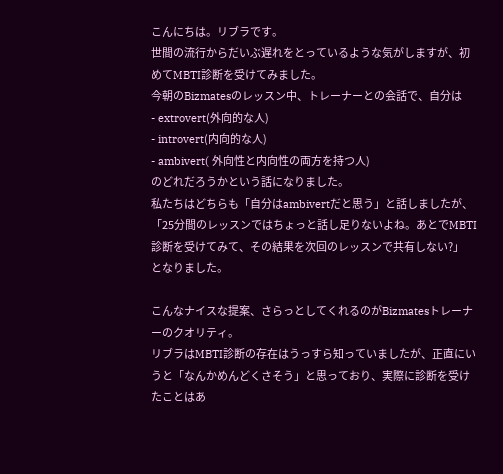こんにちは。リブラです。
世間の流行からだいぶ遅れをとっているような気がしますが、初めてMBTI診断を受けてみました。
今朝のBizmatesのレッスン中、トレーナーとの会話で、自分は
- extrovert(外向的な人)
- introvert(内向的な人)
- ambivert( 外向性と内向性の両方を持つ人)
のどれだろうかという話になりました。
私たちはどちらも「自分はambivertだと思う」と話しましたが、
「25分間のレッスンではちょっと話し足りないよね。あとでMBTI診断を受けてみて、その結果を次回のレッスンで共有しない?」
となりました。

こんなナイスな提案、さらっとしてくれるのがBizmatesトレーナーのクオリティ。
リブラはMBTI診断の存在はうっすら知っていましたが、正直にいうと「なんかめんどくさそう」と思っており、実際に診断を受けたことはあ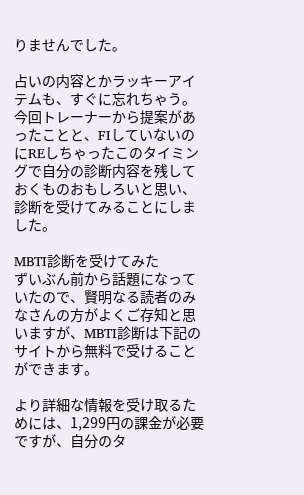りませんでした。

占いの内容とかラッキーアイテムも、すぐに忘れちゃう。
今回トレーナーから提案があったことと、FIしていないのにREしちゃったこのタイミングで自分の診断内容を残しておくものおもしろいと思い、診断を受けてみることにしました。

MBTI診断を受けてみた
ずいぶん前から話題になっていたので、賢明なる読者のみなさんの方がよくご存知と思いますが、MBTI診断は下記のサイトから無料で受けることができます。

より詳細な情報を受け取るためには、1,299円の課金が必要ですが、自分のタ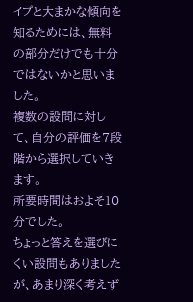イプと大まかな傾向を知るためには、無料の部分だけでも十分ではないかと思いました。
複数の設問に対して、自分の評価を7段階から選択していきます。
所要時間はおよそ10分でした。
ちょっと答えを選びにくい設問もありましたが、あまり深く考えず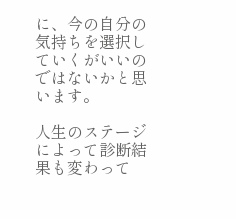に、今の自分の気持ちを選択していくがいいのではないかと思います。

人生のステージによって診断結果も変わって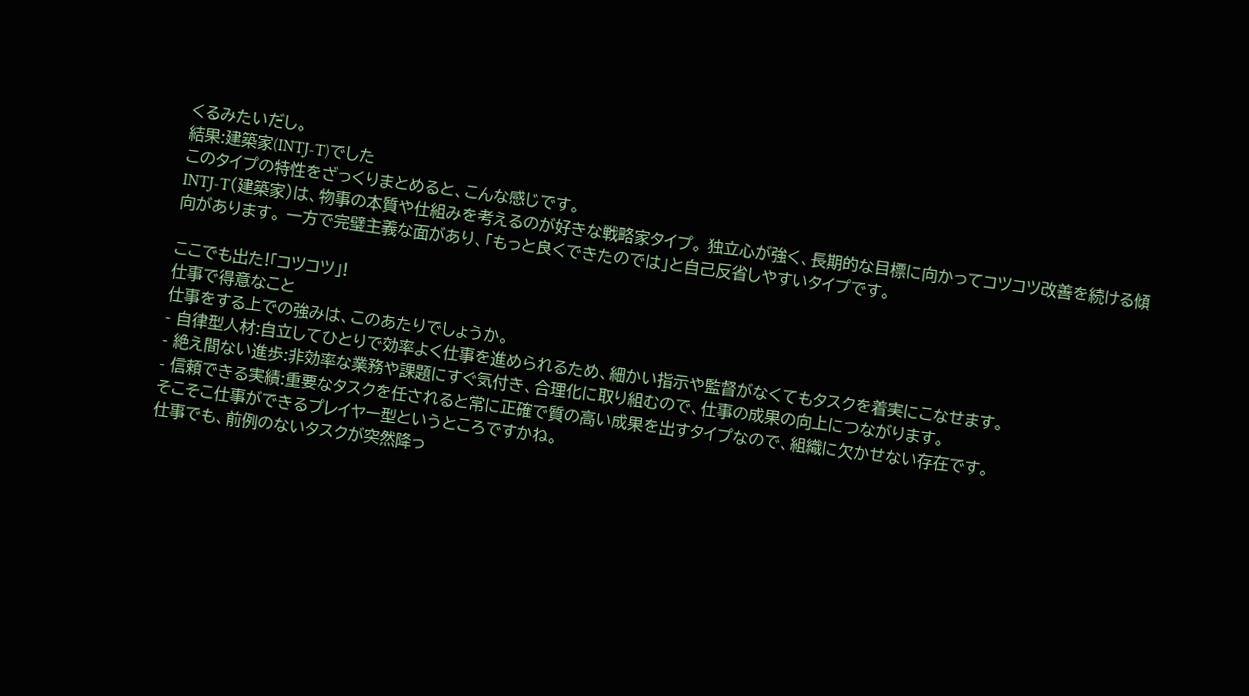くるみたいだし。
結果:建築家(INTJ-T)でした
このタイプの特性をざっくりまとめると、こんな感じです。
INTJ-T(建築家)は、物事の本質や仕組みを考えるのが好きな戦略家タイプ。 独立心が強く、長期的な目標に向かってコツコツ改善を続ける傾向があります。 一方で完璧主義な面があり、「もっと良くできたのでは」と自己反省しやすいタイプです。

ここでも出た!「コツコツ」!
仕事で得意なこと
仕事をする上での強みは、このあたりでしょうか。
- 自律型人材:自立してひとりで効率よく仕事を進められるため、細かい指示や監督がなくてもタスクを着実にこなせます。
- 絶え間ない進歩:非効率な業務や課題にすぐ気付き、合理化に取り組むので、仕事の成果の向上につながります。
- 信頼できる実績:重要なタスクを任されると常に正確で質の高い成果を出すタイプなので、組織に欠かせない存在です。
そこそこ仕事ができるプレイヤー型というところですかね。
仕事でも、前例のないタスクが突然降っ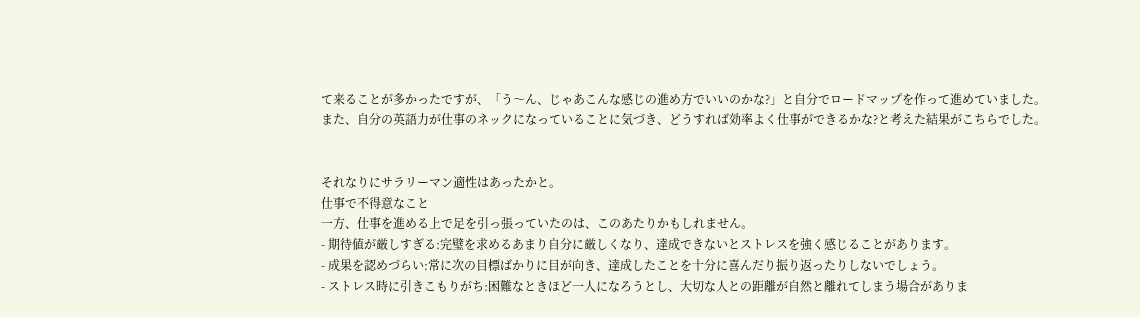て来ることが多かったですが、「う〜ん、じゃあこんな感じの進め方でいいのかな?」と自分でロードマップを作って進めていました。
また、自分の英語力が仕事のネックになっていることに気づき、どうすれば効率よく仕事ができるかな?と考えた結果がこちらでした。


それなりにサラリーマン適性はあったかと。
仕事で不得意なこと
一方、仕事を進める上で足を引っ張っていたのは、このあたりかもしれません。
- 期待値が厳しすぎる:完璧を求めるあまり自分に厳しくなり、達成できないとストレスを強く感じることがあります。
- 成果を認めづらい:常に次の目標ばかりに目が向き、達成したことを十分に喜んだり振り返ったりしないでしょう。
- ストレス時に引きこもりがち:困難なときほど一人になろうとし、大切な人との距離が自然と離れてしまう場合がありま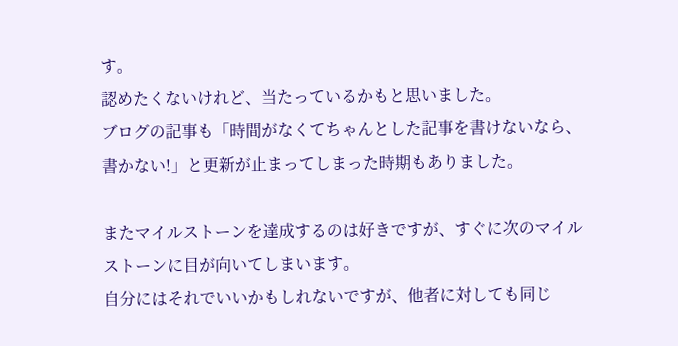す。
認めたくないけれど、当たっているかもと思いました。
ブログの記事も「時間がなくてちゃんとした記事を書けないなら、書かない!」と更新が止まってしまった時期もありました。

またマイルストーンを達成するのは好きですが、すぐに次のマイルストーンに目が向いてしまいます。
自分にはそれでいいかもしれないですが、他者に対しても同じ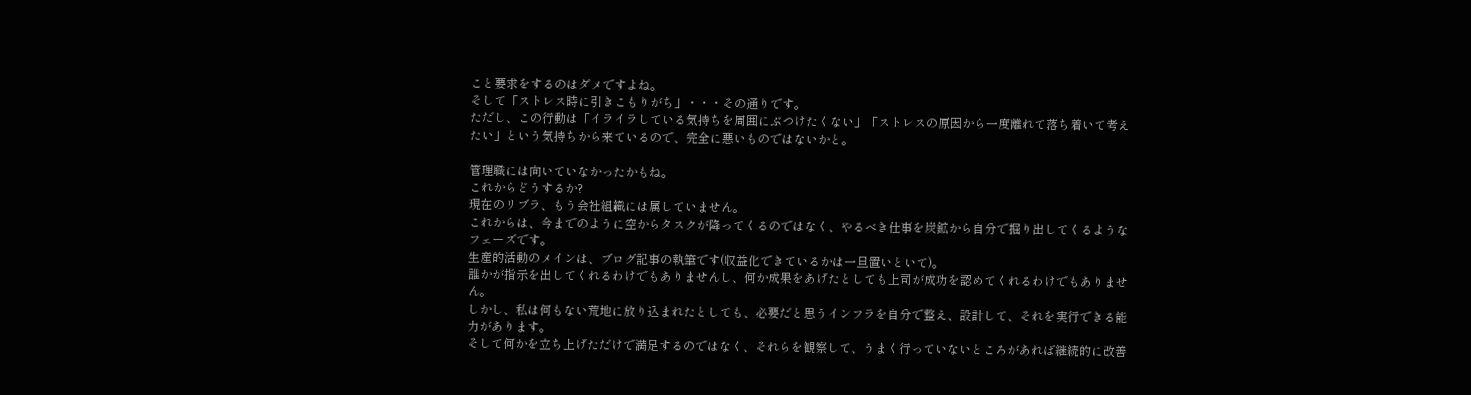こと要求をするのはダメですよね。
そして「ストレス時に引きこもりがち」・・・その通りです。
ただし、この行動は「イライラしている気持ちを周囲にぶつけたくない」「ストレスの原因から一度離れて落ち着いて考えたい」という気持ちから来ているので、完全に悪いものではないかと。

管理職には向いていなかったかもね。
これからどうするか?
現在のリブラ、もう会社組織には属していません。
これからは、今までのように空からタスクが降ってくるのではなく、やるべき仕事を炭鉱から自分で掘り出してくるようなフェーズです。
生産的活動のメインは、ブログ記事の執筆です(収益化できているかは一旦置いといて)。
誰かが指示を出してくれるわけでもありませんし、何か成果をあげたとしても上司が成功を認めてくれるわけでもありません。
しかし、私は何もない荒地に放り込まれたとしても、必要だと思うインフラを自分で整え、設計して、それを実行できる能力があります。
そして何かを立ち上げただけで満足するのではなく、それらを観察して、うまく行っていないところがあれば継続的に改善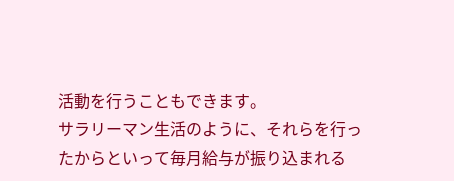活動を行うこともできます。
サラリーマン生活のように、それらを行ったからといって毎月給与が振り込まれる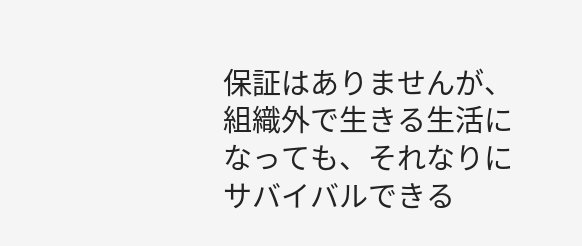保証はありませんが、組織外で生きる生活になっても、それなりにサバイバルできる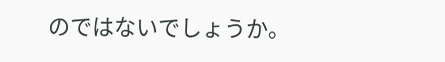のではないでしょうか。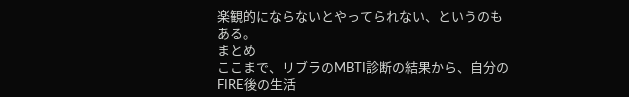楽観的にならないとやってられない、というのもある。
まとめ
ここまで、リブラのMBTI診断の結果から、自分のFIRE後の生活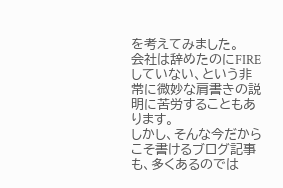を考えてみました。
会社は辞めたのにFIREしていない、という非常に微妙な肩書きの説明に苦労することもあります。
しかし、そんな今だからこそ書けるブログ記事も、多くあるのでは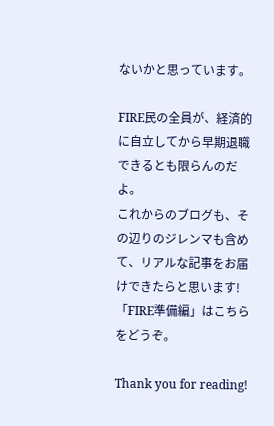ないかと思っています。

FIRE民の全員が、経済的に自立してから早期退職できるとも限らんのだよ。
これからのブログも、その辺りのジレンマも含めて、リアルな記事をお届けできたらと思います!
「FIRE準備編」はこちらをどうぞ。

Thank you for reading!